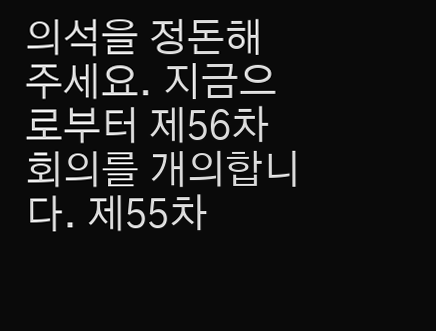의석을 정돈해 주세요. 지금으로부터 제56차 회의를 개의합니다. 제55차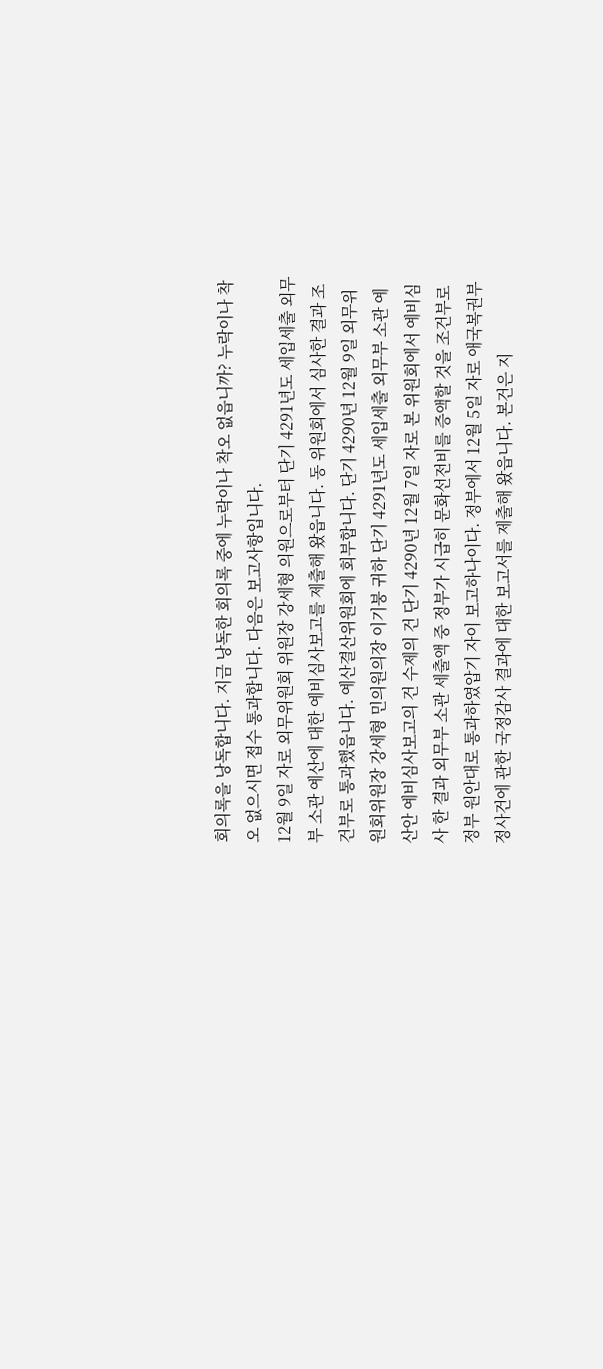회의록을 낭독합니다. 지금 낭독한 회의록 중에 누락이나 착오 없읍니까? 누락이나 착오 없으시면 접수 통과합니다. 다음은 보고사항입니다.
12월 9일 자로 외무위원회 위원장 강세형 의원으로부터 단기 4291년도 세입세출 외무부 소관 예산에 대한 예비심사보고를 제출해 왔읍니다. 동 위원회에서 심사한 결과 조건부로 통과했읍니다. 예산결산위원회에 회부합니다. 단기 4290년 12월 9일 외무위원회위원장 강세형 민의원의장 이기붕 귀하 단기 4291년도 세입세출 외무부 소관 예산안 예비심사보고의 건 수제의 건 단기 4290년 12월 7일 자로 본 위원회에서 예비심사 한 결과 외무부 소관 세출액 중 정부가 시급히 문화선전비를 증액할 것을 조건부로 정부 원안대로 통과하였압기 자이 보고하나이다. 정부에서 12월 5일 자로 애국복권부정사건에 관한 국정감사 결과에 대한 보고서를 제출해 왔읍니다. 본건은 지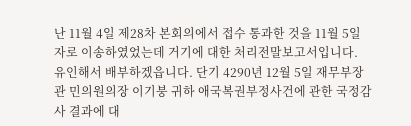난 11월 4일 제28차 본회의에서 접수 통과한 것을 11월 5일 자로 이송하였었는데 거기에 대한 처리전말보고서입니다. 유인해서 배부하겠읍니다. 단기 4290년 12월 5일 재무부장관 민의원의장 이기붕 귀하 애국복권부정사건에 관한 국정감사 결과에 대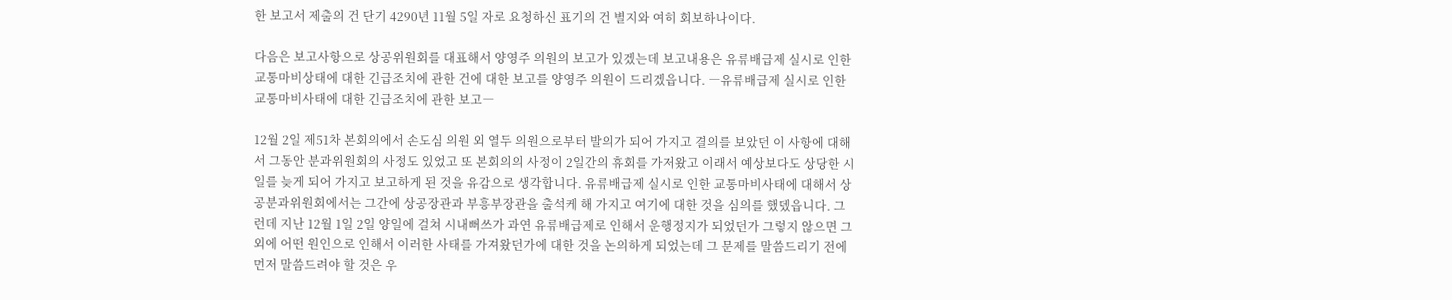한 보고서 제출의 건 단기 4290년 11월 5일 자로 요청하신 표기의 건 별지와 여히 회보하나이다.

다음은 보고사항으로 상공위원회를 대표해서 양영주 의원의 보고가 있겠는데 보고내용은 유류배급제 실시로 인한 교통마비상태에 대한 긴급조치에 관한 건에 대한 보고를 양영주 의원이 드리겠읍니다. ―유류배급제 실시로 인한 교통마비사태에 대한 긴급조치에 관한 보고―

12월 2일 제51차 본회의에서 손도심 의원 외 열두 의원으로부터 발의가 되어 가지고 결의를 보았던 이 사항에 대해서 그동안 분과위원회의 사정도 있었고 또 본회의의 사정이 2일간의 휴회를 가저왔고 이래서 예상보다도 상당한 시일를 늦게 되어 가지고 보고하게 된 것을 유감으로 생각합니다. 유류배급제 실시로 인한 교통마비사태에 대해서 상공분과위원회에서는 그간에 상공장관과 부흥부장관을 출석케 해 가지고 여기에 대한 것을 심의를 했뎄읍니다. 그런데 지난 12월 1일 2일 양일에 걸쳐 시내뻐쓰가 과연 유류배급제로 인해서 운행정지가 되었던가 그렇지 않으면 그 외에 어떤 원인으로 인해서 이러한 사태를 가져왔던가에 대한 것을 논의하게 되었는데 그 문제를 말씀드리기 전에 먼저 말씀드려야 할 것은 우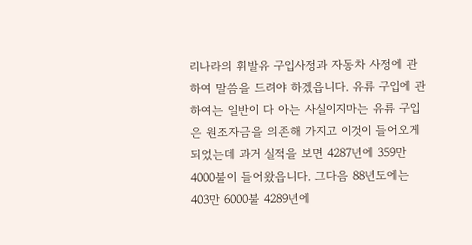리나라의 휘발유 구입사정과 자동차 사정에 관하여 말씀을 드려야 하겠읍니다. 유류 구입에 관하여는 일반이 다 아는 사실이지마는 유류 구입은 원조자금을 의존해 가지고 이것이 들어오게 되었는데 과거 실적을 보면 4287년에 359만 4000불이 들어왔읍니다. 그다음 88년도에는 403만 6000불 4289년에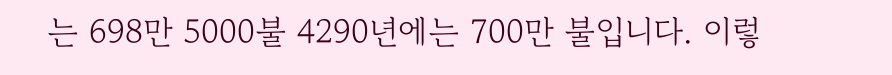는 698만 5000불 4290년에는 700만 불입니다. 이렇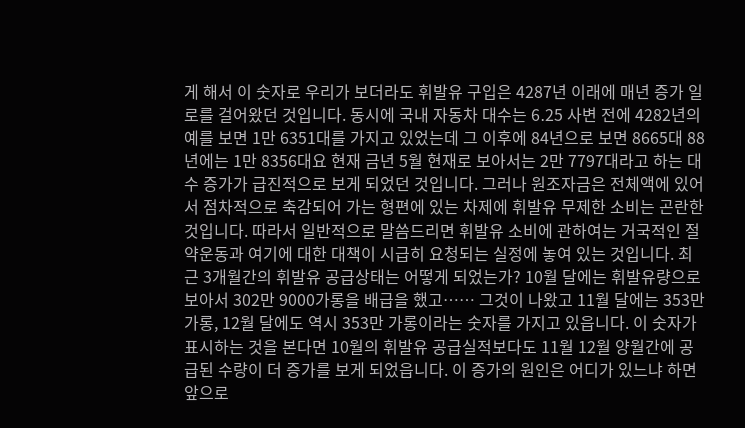게 해서 이 숫자로 우리가 보더라도 휘발유 구입은 4287년 이래에 매년 증가 일로를 걸어왔던 것입니다. 동시에 국내 자동차 대수는 6․25 사변 전에 4282년의 예를 보면 1만 6351대를 가지고 있었는데 그 이후에 84년으로 보면 8665대 88년에는 1만 8356대요 현재 금년 5월 현재로 보아서는 2만 7797대라고 하는 대수 증가가 급진적으로 보게 되었던 것입니다. 그러나 원조자금은 전체액에 있어서 점차적으로 축감되어 가는 형편에 있는 차제에 휘발유 무제한 소비는 곤란한 것입니다. 따라서 일반적으로 말씀드리면 휘발유 소비에 관하여는 거국적인 절약운동과 여기에 대한 대책이 시급히 요청되는 실정에 놓여 있는 것입니다. 최근 3개월간의 휘발유 공급상태는 어떻게 되었는가? 10월 달에는 휘발유량으로 보아서 302만 9000가롱을 배급을 했고…… 그것이 나왔고 11월 달에는 353만 가롱, 12월 달에도 역시 353만 가롱이라는 숫자를 가지고 있읍니다. 이 숫자가 표시하는 것을 본다면 10월의 휘발유 공급실적보다도 11월 12월 양월간에 공급된 수량이 더 증가를 보게 되었읍니다. 이 증가의 원인은 어디가 있느냐 하면 앞으로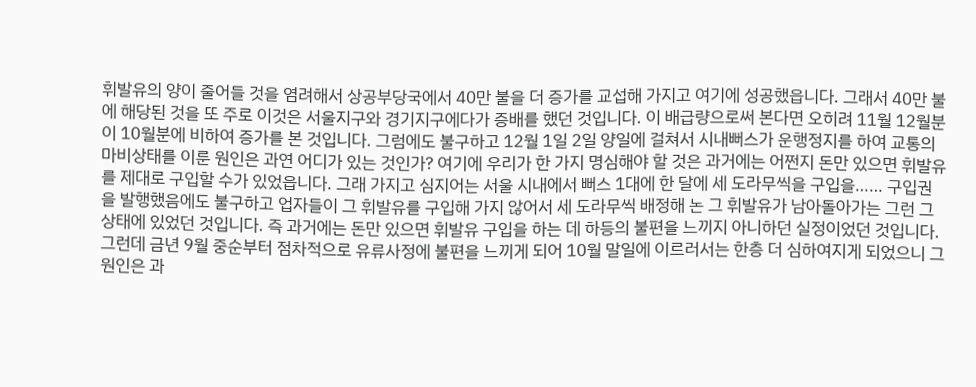휘발유의 양이 줄어들 것을 염려해서 상공부당국에서 40만 불을 더 증가를 교섭해 가지고 여기에 성공했읍니다. 그래서 40만 불에 해당된 것을 또 주로 이것은 서울지구와 경기지구에다가 증배를 했던 것입니다. 이 배급량으로써 본다면 오히려 11월 12월분이 10월분에 비하여 증가를 본 것입니다. 그럼에도 불구하고 12월 1일 2일 양일에 걸쳐서 시내뻐스가 운행정지를 하여 교통의 마비상태를 이룬 원인은 과연 어디가 있는 것인가? 여기에 우리가 한 가지 명심해야 할 것은 과거에는 어쩐지 돈만 있으면 휘발유를 제대로 구입할 수가 있었읍니다. 그래 가지고 심지어는 서울 시내에서 뻐스 1대에 한 달에 세 도라무씩을 구입을…… 구입권을 발행했음에도 불구하고 업자들이 그 휘발유를 구입해 가지 않어서 세 도라무씩 배정해 논 그 휘발유가 남아돌아가는 그런 그 상태에 있었던 것입니다. 즉 과거에는 돈만 있으면 휘발유 구입을 하는 데 하등의 불편을 느끼지 아니하던 실정이었던 것입니다. 그런데 금년 9월 중순부터 점차적으로 유류사정에 불편을 느끼게 되어 10월 말일에 이르러서는 한층 더 심하여지게 되었으니 그 원인은 과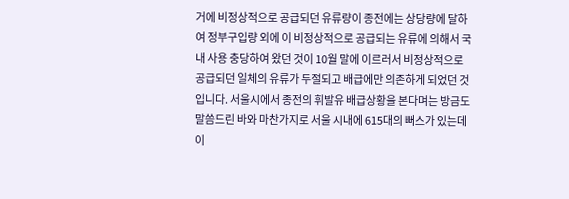거에 비정상적으로 공급되던 유류량이 종전에는 상당량에 달하여 정부구입량 외에 이 비정상적으로 공급되는 유류에 의해서 국내 사용 충당하여 왔던 것이 10월 말에 이르러서 비정상적으로 공급되던 일체의 유류가 두절되고 배급에만 의존하게 되었던 것입니다. 서울시에서 종전의 휘발유 배급상황을 본다며는 방금도 말씀드린 바와 마찬가지로 서울 시내에 615대의 뻐스가 있는데 이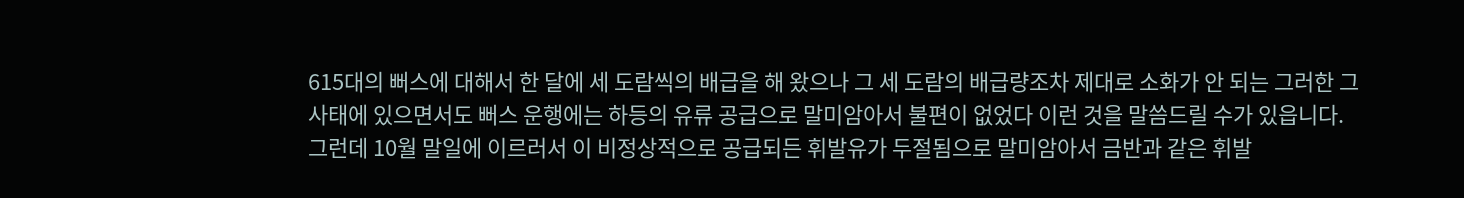615대의 뻐스에 대해서 한 달에 세 도람씩의 배급을 해 왔으나 그 세 도람의 배급량조차 제대로 소화가 안 되는 그러한 그 사태에 있으면서도 뻐스 운행에는 하등의 유류 공급으로 말미암아서 불편이 없었다 이런 것을 말씀드릴 수가 있읍니다. 그런데 10월 말일에 이르러서 이 비정상적으로 공급되든 휘발유가 두절됨으로 말미암아서 금반과 같은 휘발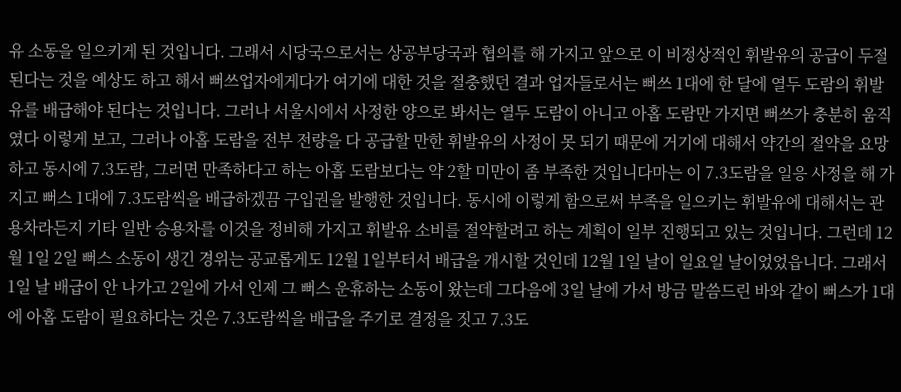유 소동을 일으키게 된 것입니다. 그래서 시당국으로서는 상공부당국과 협의를 해 가지고 앞으로 이 비정상적인 휘발유의 공급이 두절된다는 것을 예상도 하고 해서 뻐쓰업자에게다가 여기에 대한 것을 절충했던 결과 업자들로서는 뻐쓰 1대에 한 달에 열두 도람의 휘발유를 배급해야 된다는 것입니다. 그러나 서울시에서 사정한 양으로 봐서는 열두 도람이 아니고 아홉 도람만 가지면 뻐쓰가 충분히 움직였다 이렇게 보고, 그러나 아홉 도람을 전부 전량을 다 공급할 만한 휘발유의 사정이 못 되기 때문에 거기에 대해서 약간의 절약을 요망하고 동시에 7.3도람, 그러면 만족하다고 하는 아홉 도람보다는 약 2할 미만이 좀 부족한 것입니다마는 이 7.3도람을 일응 사정을 해 가지고 뻐스 1대에 7.3도람씩을 배급하겠끔 구입권을 발행한 것입니다. 동시에 이렇게 함으로써 부족을 일으키는 휘발유에 대해서는 관용차라든지 기타 일반 승용차를 이것을 정비해 가지고 휘발유 소비를 절약할려고 하는 계획이 일부 진행되고 있는 것입니다. 그런데 12월 1일 2일 뻐스 소동이 생긴 경위는 공교롭게도 12월 1일부터서 배급을 개시할 것인데 12월 1일 날이 일요일 날이었었읍니다. 그래서 1일 날 배급이 안 나가고 2일에 가서 인제 그 뻐스 운휴하는 소동이 왔는데 그다음에 3일 날에 가서 방금 말씀드린 바와 같이 뻐스가 1대에 아홉 도람이 필요하다는 것은 7.3도람씩을 배급을 주기로 결정을 짓고 7.3도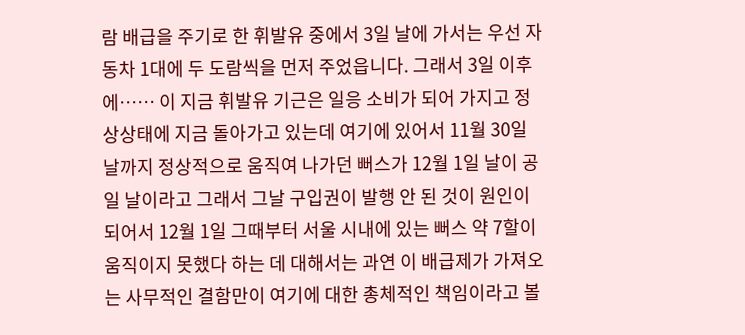람 배급을 주기로 한 휘발유 중에서 3일 날에 가서는 우선 자동차 1대에 두 도람씩을 먼저 주었읍니다. 그래서 3일 이후에…… 이 지금 휘발유 기근은 일응 소비가 되어 가지고 정상상태에 지금 돌아가고 있는데 여기에 있어서 11월 30일 날까지 정상적으로 움직여 나가던 뻐스가 12월 1일 날이 공일 날이라고 그래서 그날 구입권이 발행 안 된 것이 원인이 되어서 12월 1일 그때부터 서울 시내에 있는 뻐스 약 7할이 움직이지 못했다 하는 데 대해서는 과연 이 배급제가 가져오는 사무적인 결함만이 여기에 대한 총체적인 책임이라고 볼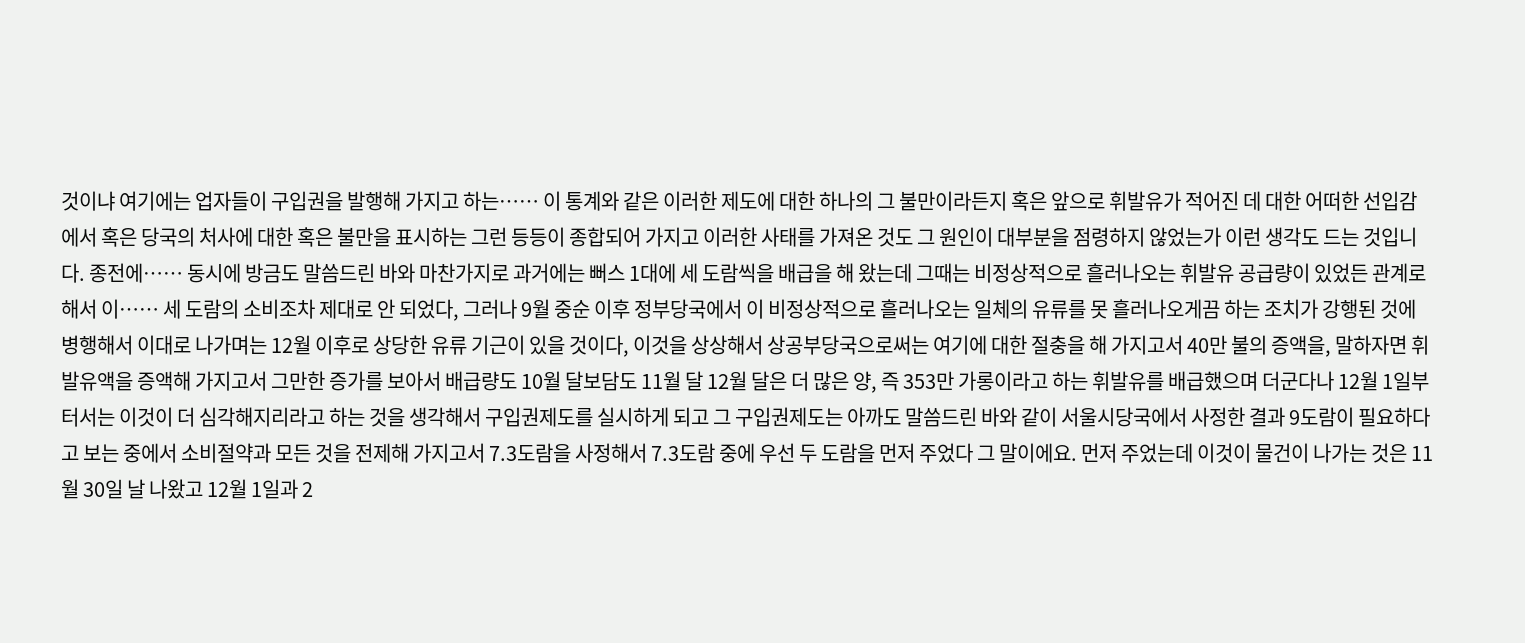것이냐 여기에는 업자들이 구입권을 발행해 가지고 하는…… 이 통계와 같은 이러한 제도에 대한 하나의 그 불만이라든지 혹은 앞으로 휘발유가 적어진 데 대한 어떠한 선입감에서 혹은 당국의 처사에 대한 혹은 불만을 표시하는 그런 등등이 종합되어 가지고 이러한 사태를 가져온 것도 그 원인이 대부분을 점령하지 않었는가 이런 생각도 드는 것입니다. 종전에…… 동시에 방금도 말씀드린 바와 마찬가지로 과거에는 뻐스 1대에 세 도람씩을 배급을 해 왔는데 그때는 비정상적으로 흘러나오는 휘발유 공급량이 있었든 관계로 해서 이…… 세 도람의 소비조차 제대로 안 되었다, 그러나 9월 중순 이후 정부당국에서 이 비정상적으로 흘러나오는 일체의 유류를 못 흘러나오게끔 하는 조치가 강행된 것에 병행해서 이대로 나가며는 12월 이후로 상당한 유류 기근이 있을 것이다, 이것을 상상해서 상공부당국으로써는 여기에 대한 절충을 해 가지고서 40만 불의 증액을, 말하자면 휘발유액을 증액해 가지고서 그만한 증가를 보아서 배급량도 10월 달보담도 11월 달 12월 달은 더 많은 양, 즉 353만 가롱이라고 하는 휘발유를 배급했으며 더군다나 12월 1일부터서는 이것이 더 심각해지리라고 하는 것을 생각해서 구입권제도를 실시하게 되고 그 구입권제도는 아까도 말씀드린 바와 같이 서울시당국에서 사정한 결과 9도람이 필요하다고 보는 중에서 소비절약과 모든 것을 전제해 가지고서 7.3도람을 사정해서 7.3도람 중에 우선 두 도람을 먼저 주었다 그 말이에요. 먼저 주었는데 이것이 물건이 나가는 것은 11월 30일 날 나왔고 12월 1일과 2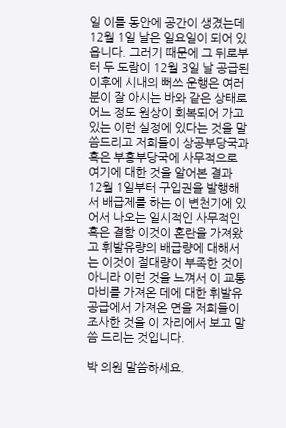일 이틀 동안에 공간이 생겼는데 12월 1일 날은 일요일이 되어 있읍니다. 그러기 때문에 그 뒤로부터 두 도람이 12월 3일 날 공급된 이후에 시내의 뻐쓰 운행은 여러분이 잘 아시는 바와 같은 상태로 어느 정도 원상이 회복되어 가고 있는 이런 실정에 있다는 것을 말씀드리고 저희들이 상공부당국과 혹은 부흥부당국에 사무적으로 여기에 대한 것을 알어본 결과 12월 1일부터 구입권을 발행해서 배급제를 하는 이 변천기에 있어서 나오는 일시적인 사무적인 혹은 결함 이것이 혼란을 가져왔고 휘발유량의 배급량에 대해서는 이것이 절대량이 부족한 것이 아니라 이런 것을 느껴서 이 교통마비를 가져온 데에 대한 휘발유 공급에서 가져온 면을 저희들이 조사한 것을 이 자리에서 보고 말씀 드리는 것입니다.

박 의원 말씀하세요.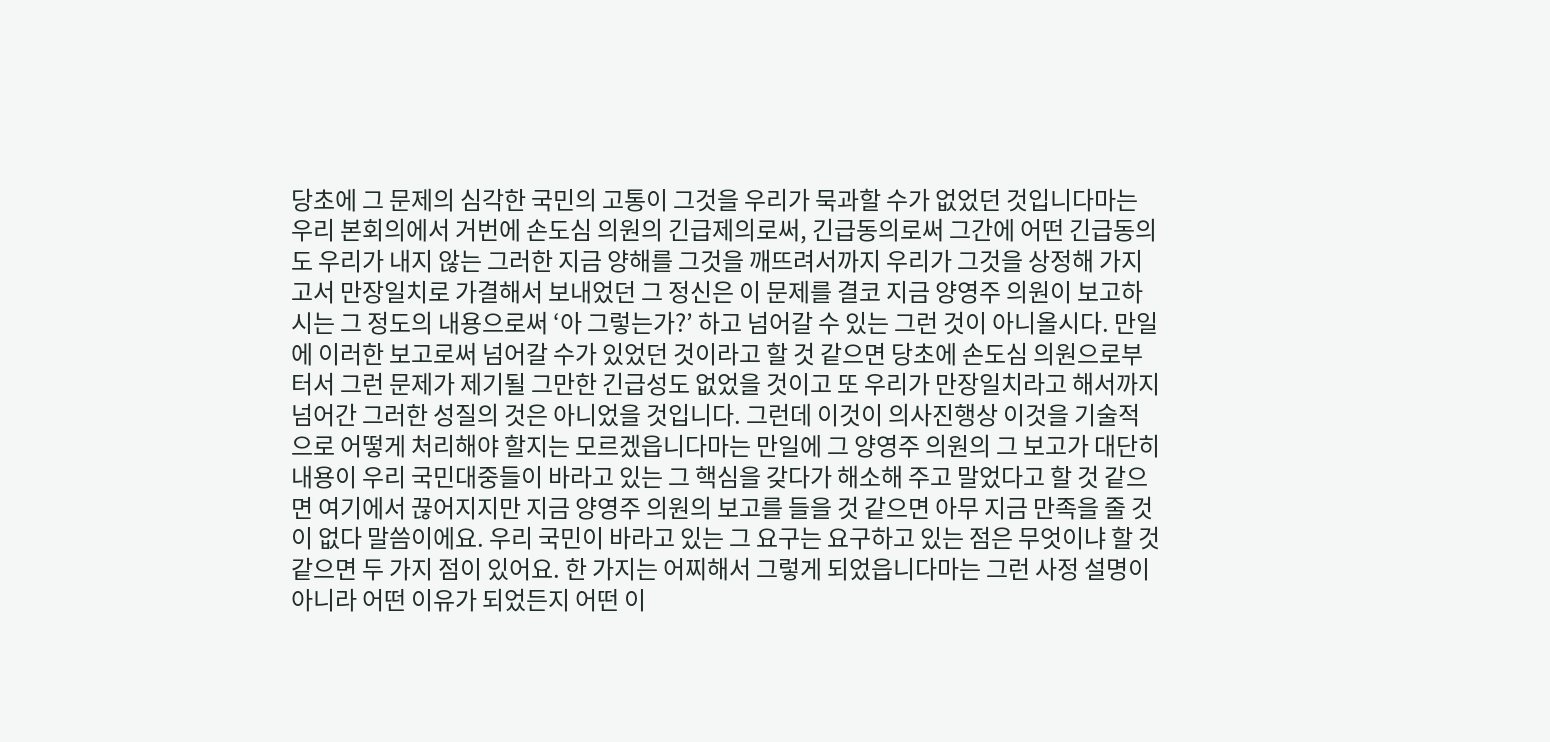당초에 그 문제의 심각한 국민의 고통이 그것을 우리가 묵과할 수가 없었던 것입니다마는 우리 본회의에서 거번에 손도심 의원의 긴급제의로써, 긴급동의로써 그간에 어떤 긴급동의도 우리가 내지 않는 그러한 지금 양해를 그것을 깨뜨려서까지 우리가 그것을 상정해 가지고서 만장일치로 가결해서 보내었던 그 정신은 이 문제를 결코 지금 양영주 의원이 보고하시는 그 정도의 내용으로써 ‘아 그렇는가?’ 하고 넘어갈 수 있는 그런 것이 아니올시다. 만일에 이러한 보고로써 넘어갈 수가 있었던 것이라고 할 것 같으면 당초에 손도심 의원으로부터서 그런 문제가 제기될 그만한 긴급성도 없었을 것이고 또 우리가 만장일치라고 해서까지 넘어간 그러한 성질의 것은 아니었을 것입니다. 그런데 이것이 의사진행상 이것을 기술적으로 어떻게 처리해야 할지는 모르겠읍니다마는 만일에 그 양영주 의원의 그 보고가 대단히 내용이 우리 국민대중들이 바라고 있는 그 핵심을 갖다가 해소해 주고 말었다고 할 것 같으면 여기에서 끊어지지만 지금 양영주 의원의 보고를 들을 것 같으면 아무 지금 만족을 줄 것이 없다 말씀이에요. 우리 국민이 바라고 있는 그 요구는 요구하고 있는 점은 무엇이냐 할 것 같으면 두 가지 점이 있어요. 한 가지는 어찌해서 그렇게 되었읍니다마는 그런 사정 설명이 아니라 어떤 이유가 되었든지 어떤 이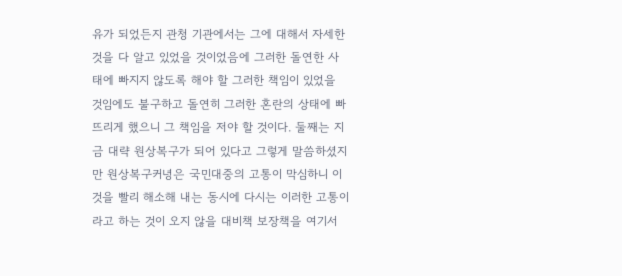유가 되었든지 관청 기관에서는 그에 대해서 자세한 것을 다 알고 있었을 것이었음에 그러한 돌연한 사태에 빠지지 않도록 해야 할 그러한 책임이 있었을 것임에도 불구하고 돌연히 그러한 혼란의 상태에 빠뜨리게 했으니 그 책임을 저야 할 것이다. 둘째는 지금 대략 원상복구가 되어 있다고 그렇게 말씀하셨지만 원상복구커녕은 국민대중의 고통이 막심하니 이것을 빨리 해소해 내는 동시에 다시는 이러한 고통이라고 하는 것이 오지 않을 대비책 보장책을 여기서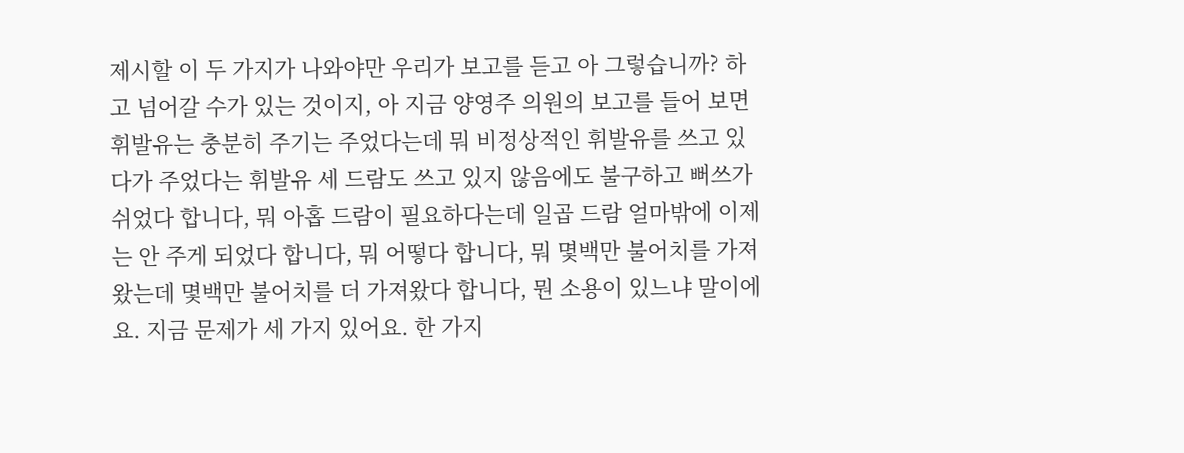제시할 이 두 가지가 나와야만 우리가 보고를 듣고 아 그렇습니까? 하고 넘어갈 수가 있는 것이지, 아 지금 양영주 의원의 보고를 들어 보면 휘발유는 충분히 주기는 주었다는데 뭐 비정상적인 휘발유를 쓰고 있다가 주었다는 휘발유 세 드람도 쓰고 있지 않음에도 불구하고 뻐쓰가 쉬었다 합니다, 뭐 아홉 드람이 필요하다는데 일곱 드람 얼마밖에 이제는 안 주게 되었다 합니다, 뭐 어떻다 합니다, 뭐 몇백만 불어치를 가져왔는데 몇백만 불어치를 더 가져왔다 합니다, 뭔 소용이 있느냐 말이에요. 지금 문제가 세 가지 있어요. 한 가지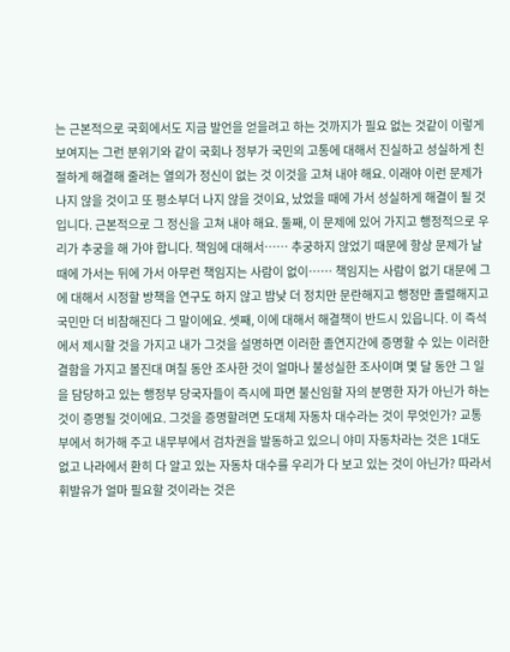는 근본적으로 국회에서도 지금 발언을 얻을려고 하는 것까지가 필요 없는 것같이 이렇게 보여지는 그런 분위기와 같이 국회나 정부가 국민의 고통에 대해서 진실하고 성실하게 친절하게 해결해 줄려는 열의가 정신이 없는 것 이것을 고쳐 내야 해요. 이래야 이런 문제가 나지 않을 것이고 또 평소부더 나지 않을 것이요, 났었을 때에 가서 성실하게 해결이 될 것입니다. 근본적으로 그 정신을 고쳐 내야 해요. 둘째, 이 문제에 있어 가지고 행정적으로 우리가 추궁을 해 가야 합니다. 책임에 대해서…… 추궁하지 않었기 때문에 항상 문제가 날 때에 가서는 뒤에 가서 아무런 책임지는 사람이 없이…… 책임지는 사람이 없기 대문에 그에 대해서 시정할 방책을 연구도 하지 않고 밤낮 더 정치만 문란해지고 행정만 졸렬해지고 국민만 더 비참해진다 그 말이에요. 셋째, 이에 대해서 해결책이 반드시 있읍니다. 이 즉석에서 제시할 것을 가지고 내가 그것을 설명하면 이러한 졸연지간에 증명할 수 있는 이러한 결함을 가지고 볼진대 며칠 동안 조사한 것이 얼마나 불성실한 조사이며 몇 달 동안 그 일을 담당하고 있는 행정부 당국자들이 즉시에 파면 불신임할 자의 분명한 자가 아닌가 하는 것이 증명될 것이에요. 그것을 증명할려면 도대체 자동차 대수라는 것이 무엇인가? 교통부에서 허가해 주고 내무부에서 검차권을 발동하고 있으니 야미 자동차라는 것은 1대도 없고 나라에서 환히 다 알고 있는 자동차 대수를 우리가 다 보고 있는 것이 아닌가? 따라서 휘발유가 얼마 필요할 것이라는 것은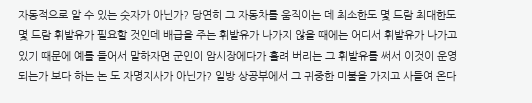자동적으로 알 수 있는 숫자가 아닌가? 당연히 그 자동차를 움직이는 데 최소한도 몇 드람 최대한도 몇 드람 휘발유가 필요할 것인데 배급을 주는 휘발유가 나가지 않을 때에는 어디서 휘발유가 나가고 있기 때문에 예를 들어서 말하자면 군인이 암시장에다가 흘려 버리는 그 휘발유를 써서 이것이 운영되는가 보다 하는 논 도 자명지사가 아닌가? 일방 상공부에서 그 귀중한 미불을 가지고 사들여 온다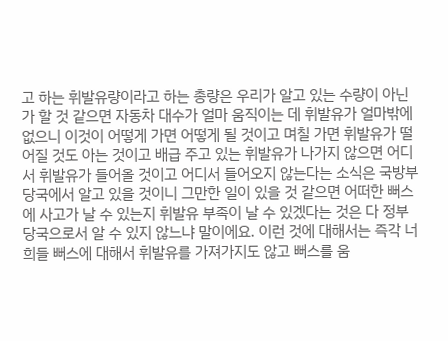고 하는 휘발유량이라고 하는 총량은 우리가 알고 있는 수량이 아닌가 할 것 같으면 자동차 대수가 얼마 움직이는 데 휘발유가 얼마밖에 없으니 이것이 어떻게 가면 어떻게 될 것이고 며칠 가면 휘발유가 떨어질 것도 아는 것이고 배급 주고 있는 휘발유가 나가지 않으면 어디서 휘발유가 들어올 것이고 어디서 들어오지 않는다는 소식은 국방부당국에서 알고 있을 것이니 그만한 일이 있을 것 같으면 어떠한 뻐스에 사고가 날 수 있는지 휘발유 부족이 날 수 있겠다는 것은 다 정부당국으로서 알 수 있지 않느냐 말이에요. 이런 것에 대해서는 즉각 너희들 뻐스에 대해서 휘발유를 가져가지도 않고 뻐스를 움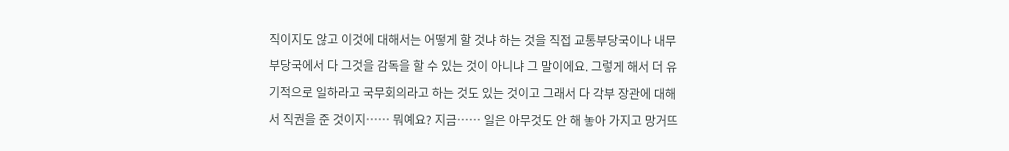직이지도 않고 이것에 대해서는 어떻게 할 것냐 하는 것을 직접 교통부당국이나 내무부당국에서 다 그것을 감독을 할 수 있는 것이 아니냐 그 말이에요. 그렇게 해서 더 유기적으로 일하라고 국무회의라고 하는 것도 있는 것이고 그래서 다 각부 장관에 대해서 직권을 준 것이지…… 뭐예요? 지금…… 일은 아무것도 안 해 놓아 가지고 망거뜨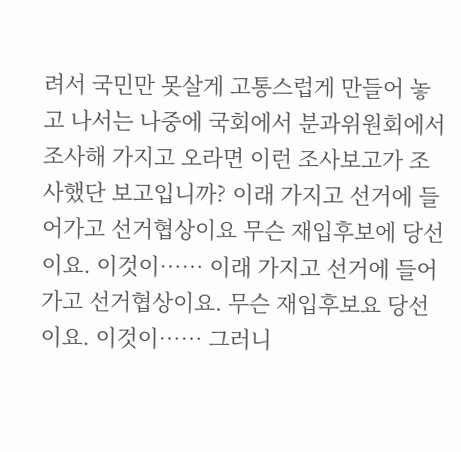려서 국민만 못살게 고통스럽게 만들어 놓고 나서는 나중에 국회에서 분과위원회에서 조사해 가지고 오라면 이런 조사보고가 조사했단 보고입니까? 이래 가지고 선거에 들어가고 선거협상이요 무슨 재입후보에 당선이요. 이것이…… 이래 가지고 선거에 들어가고 선거협상이요. 무슨 재입후보요 당선이요. 이것이…… 그러니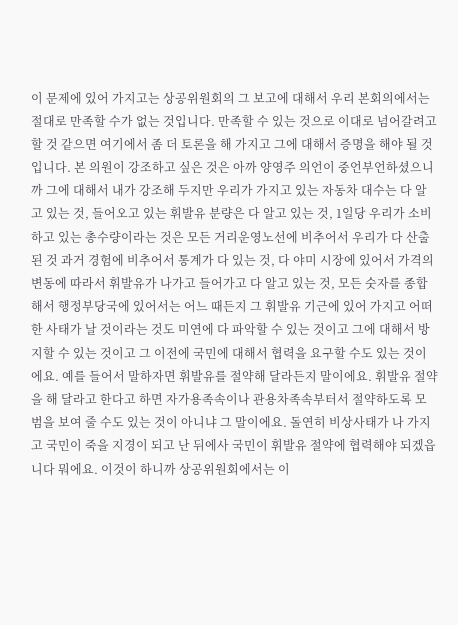이 문제에 있어 가지고는 상공위원회의 그 보고에 대해서 우리 본회의에서는 절대로 만족할 수가 없는 것입니다. 만족할 수 있는 것으로 이대로 넘어갈려고 할 것 같으면 여기에서 좀 더 토론을 해 가지고 그에 대해서 증명을 해야 될 것입니다. 본 의원이 강조하고 싶은 것은 아까 양영주 의언이 중언부언하셨으니까 그에 대해서 내가 강조해 두지만 우리가 가지고 있는 자동차 대수는 다 알고 있는 것, 들어오고 있는 휘발유 분량은 다 알고 있는 것, 1일당 우리가 소비하고 있는 총수량이라는 것은 모든 거리운영노선에 비추어서 우리가 다 산출된 것 과거 경험에 비추어서 통계가 다 있는 것, 다 야미 시장에 있어서 가격의 변동에 따라서 휘발유가 나가고 들어가고 다 알고 있는 것, 모든 숫자를 종합해서 행정부당국에 있어서는 어느 때든지 그 휘발유 기근에 있어 가지고 어떠한 사태가 날 것이라는 것도 미연에 다 파악할 수 있는 것이고 그에 대해서 방지할 수 있는 것이고 그 이전에 국민에 대해서 협력을 요구할 수도 있는 것이에요. 예를 들어서 말하자면 휘발유를 절약해 달라든지 말이에요. 휘발유 절약을 해 달라고 한다고 하면 자가용족속이나 관용차족속부터서 절약하도록 모범을 보여 줄 수도 있는 것이 아니냐 그 말이에요. 돌연히 비상사태가 나 가지고 국민이 죽을 지경이 되고 난 뒤에사 국민이 휘발유 절약에 협력해야 되겠읍니다 뭐에요. 이것이 하니까 상공위원회에서는 이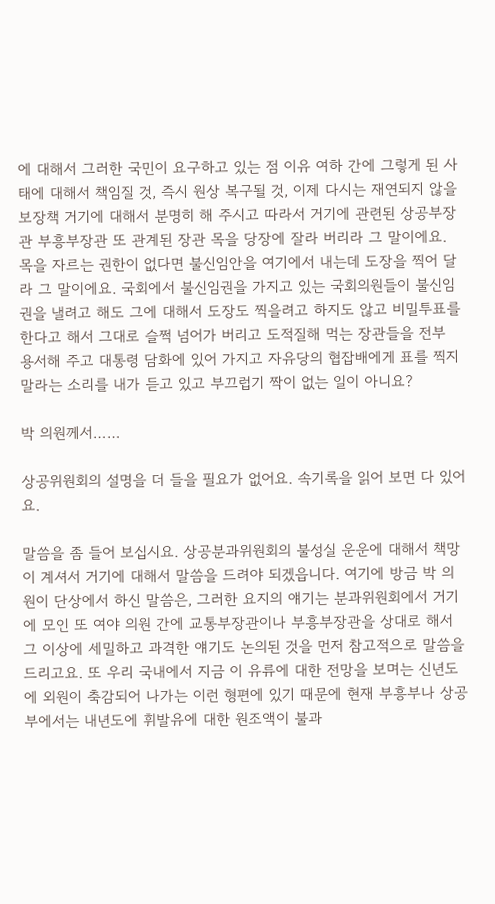에 대해서 그러한 국민이 요구하고 있는 점 이유 여하 간에 그렇게 된 사태에 대해서 책임질 것, 즉시 원상 복구될 것, 이제 다시는 재연되지 않을 보장책 거기에 대해서 분명히 해 주시고 따라서 거기에 관련된 상공부장관 부흥부장관 또 관계된 장관 목을 당장에 잘라 버리라 그 말이에요. 목을 자르는 권한이 없다면 불신임안을 여기에서 내는데 도장을 찍어 달라 그 말이에요. 국회에서 불신임권을 가지고 있는 국회의원들이 불신임권을 낼려고 해도 그에 대해서 도장도 찍을려고 하지도 않고 비밀투표를 한다고 해서 그대로 슬쩍 넘어가 버리고 도적질해 먹는 장관들을 전부 용서해 주고 대통령 담화에 있어 가지고 자유당의 협잡배에게 표를 찍지 말라는 소리를 내가 듣고 있고 부끄럽기 짝이 없는 일이 아니요?

박 의원께서……

상공위원회의 설명을 더 들을 필요가 없어요. 속기록을 읽어 보면 다 있어요.

말씀을 좀 들어 보십시요. 상공분과위원회의 불성실 운운에 대해서 책망이 계셔서 거기에 대해서 말씀을 드려야 되겠읍니다. 여기에 방금 박 의원이 단상에서 하신 말씀은, 그러한 요지의 얘기는 분과위원회에서 거기에 모인 또 여야 의원 간에 교통부장관이나 부흥부장관을 상대로 해서 그 이상에 세밀하고 과격한 얘기도 논의된 것을 먼저 참고적으로 말씀을 드리고요. 또 우리 국내에서 지금 이 유류에 대한 전망을 보며는 신년도에 외원이 축감되어 나가는 이런 형편에 있기 때문에 현재 부흥부나 상공부에서는 내년도에 휘발유에 대한 원조액이 불과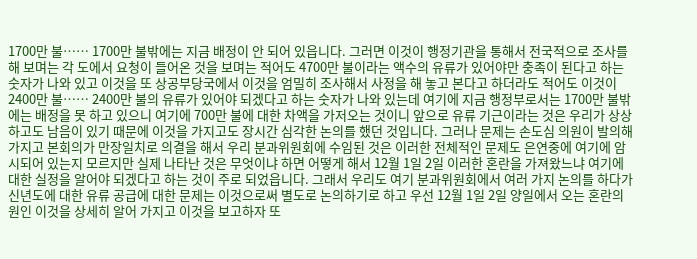1700만 불…… 1700만 불밖에는 지금 배정이 안 되어 있읍니다. 그러면 이것이 행정기관을 통해서 전국적으로 조사를 해 보며는 각 도에서 요청이 들어온 것을 보며는 적어도 4700만 불이라는 액수의 유류가 있어야만 충족이 된다고 하는 숫자가 나와 있고 이것을 또 상공부당국에서 이것을 엄밀히 조사해서 사정을 해 놓고 본다고 하더라도 적어도 이것이 2400만 불…… 2400만 불의 유류가 있어야 되겠다고 하는 숫자가 나와 있는데 여기에 지금 행정부로서는 1700만 불밖에는 배정을 못 하고 있으니 여기에 700만 불에 대한 차액을 가저오는 것이니 앞으로 유류 기근이라는 것은 우리가 상상하고도 남음이 있기 때문에 이것을 가지고도 장시간 심각한 논의를 했던 것입니다. 그러나 문제는 손도심 의원이 발의해 가지고 본회의가 만장일치로 의결을 해서 우리 분과위원회에 수임된 것은 이러한 전체적인 문제도 은연중에 여기에 암시되어 있는지 모르지만 실제 나타난 것은 무엇이냐 하면 어떻게 해서 12월 1일 2일 이러한 혼란을 가져왔느냐 여기에 대한 실정을 알어야 되겠다고 하는 것이 주로 되었읍니다. 그래서 우리도 여기 분과위원회에서 여러 가지 논의를 하다가 신년도에 대한 유류 공급에 대한 문제는 이것으로써 별도로 논의하기로 하고 우선 12월 1일 2일 양일에서 오는 혼란의 원인 이것을 상세히 알어 가지고 이것을 보고하자 또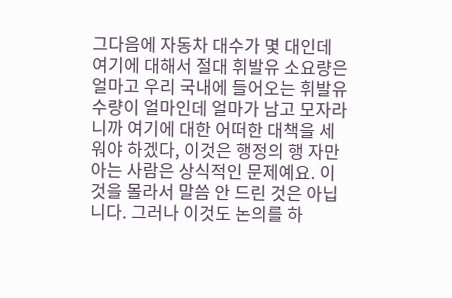그다음에 자동차 대수가 몇 대인데 여기에 대해서 절대 휘발유 소요량은 얼마고 우리 국내에 들어오는 휘발유 수량이 얼마인데 얼마가 남고 모자라니까 여기에 대한 어떠한 대책을 세워야 하겠다, 이것은 행정의 행 자만 아는 사람은 상식적인 문제예요. 이것을 몰라서 말씀 안 드린 것은 아닙니다. 그러나 이것도 논의를 하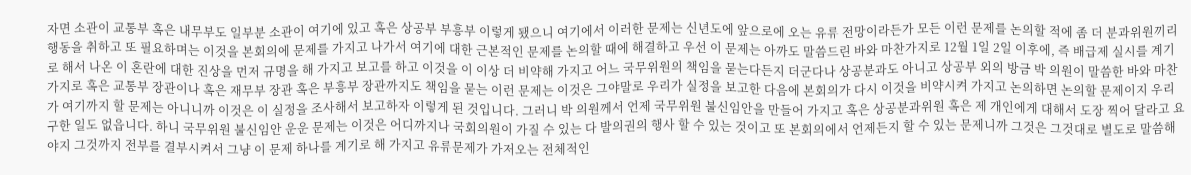자면 소관이 교통부 혹은 내무부도 일부분 소관이 여기에 있고 혹은 상공부 부흥부 이렇게 됐으니 여기에서 이러한 문제는 신년도에 앞으로에 오는 유류 전망이라든가 모든 이런 문제를 논의할 적에 좀 더 분과위원끼리 행동을 취하고 또 필요하며는 이것을 본회의에 문제를 가지고 나가서 여기에 대한 근본적인 문제를 논의할 때에 해결하고 우선 이 문제는 아까도 말씀드린 바와 마찬가지로 12월 1일 2일 이후에, 즉 배급제 실시를 계기로 해서 나온 이 혼란에 대한 진상을 먼저 규명을 해 가지고 보고를 하고 이것을 이 이상 더 비약해 가지고 어느 국무위원의 책임을 묻는다든지 더군다나 상공분과도 아니고 상공부 외의 방금 박 의원이 말씀한 바와 마찬가지로 혹은 교통부 장관이나 혹은 재무부 장관 혹은 부흥부 장관까지도 책임을 묻는 이런 문제는 이것은 그야말로 우리가 실정을 보고한 다음에 본회의가 다시 이것을 비약시켜 가지고 논의하면 논의할 문제이지 우리가 여기까지 할 문제는 아니니까 이것은 이 실정을 조사해서 보고하자 이렇게 된 것입니다. 그러니 박 의원께서 언제 국무위원 불신임안을 만들어 가지고 혹은 상공분과위원 혹은 제 개인에게 대해서 도장 찍어 달라고 요구한 일도 없읍니다. 하니 국무위원 불신임안 운운 문제는 이것은 어디까지나 국회의원이 가질 수 있는 다 발의권의 행사 할 수 있는 것이고 또 본회의에서 언제든지 할 수 있는 문제니까 그것은 그것대로 별도로 말씀해야지 그것까지 전부를 결부시켜서 그냥 이 문제 하나를 계기로 해 가지고 유류문제가 가저오는 전체적인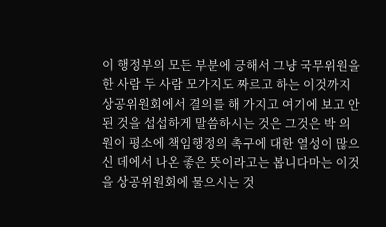이 행정부의 모든 부분에 긍해서 그냥 국무위원을 한 사람 두 사람 모가지도 짜르고 하는 이것까지 상공위원회에서 결의를 해 가지고 여기에 보고 안 된 것을 섭섭하게 말씀하시는 것은 그것은 박 의원이 평소에 책임행정의 촉구에 대한 열성이 많으신 데에서 나온 좋은 뜻이라고는 봅니다마는 이것을 상공위원회에 물으시는 것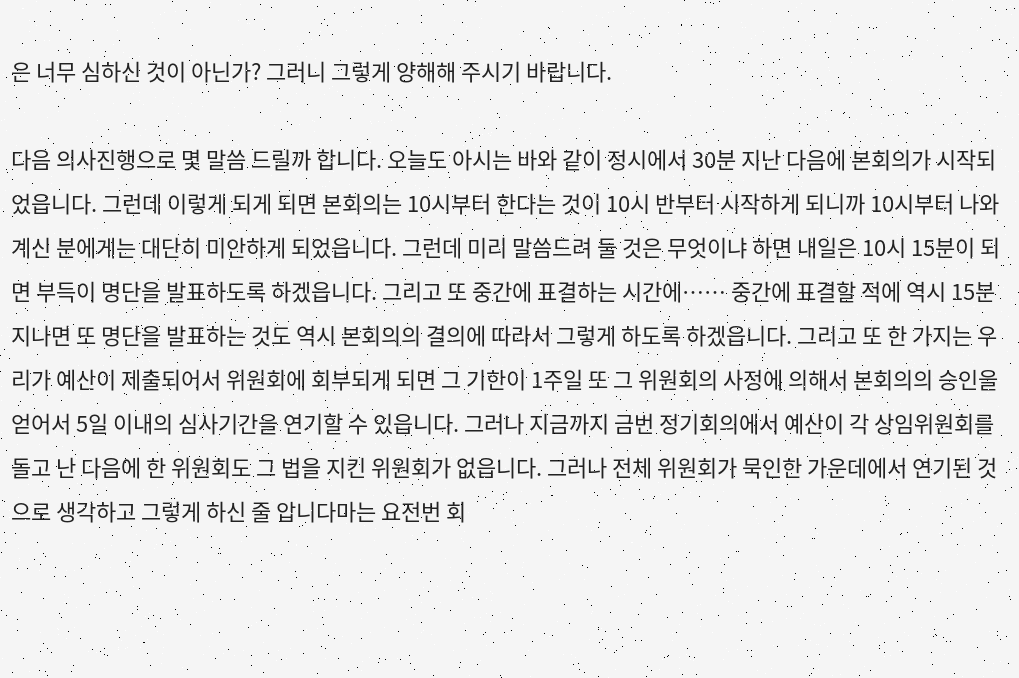은 너무 심하신 것이 아닌가? 그러니 그렇게 양해해 주시기 바랍니다.

다음 의사진행으로 몇 말씀 드릴까 합니다. 오늘도 아시는 바와 같이 정시에서 30분 지난 다음에 본회의가 시작되었읍니다. 그런데 이렇게 되게 되면 본회의는 10시부터 한다는 것이 10시 반부터 시작하게 되니까 10시부터 나와 계신 분에게는 대단히 미안하게 되었읍니다. 그런데 미리 말씀드려 둘 것은 무엇이냐 하면 내일은 10시 15분이 되면 부득이 명단을 발표하도록 하겠읍니다. 그리고 또 중간에 표결하는 시간에…… 중간에 표결할 적에 역시 15분 지나면 또 명단을 발표하는 것도 역시 본회의의 결의에 따라서 그렇게 하도록 하겠읍니다. 그리고 또 한 가지는 우리가 예산이 제출되어서 위원회에 회부되게 되면 그 기한이 1주일 또 그 위원회의 사정에 의해서 본회의의 승인을 얻어서 5일 이내의 심사기간을 연기할 수 있읍니다. 그러나 지금까지 금번 정기회의에서 예산이 각 상임위원회를 돌고 난 다음에 한 위원회도 그 법을 지킨 위원회가 없읍니다. 그러나 전체 위원회가 묵인한 가운데에서 연기된 것으로 생각하고 그렇게 하신 줄 압니다마는 요전번 회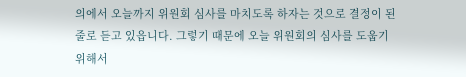의에서 오늘까지 위원회 심사를 마치도록 하자는 것으로 결정이 된 줄로 듣고 있읍니다. 그렇기 때문에 오늘 위원회의 심사를 도웁기 위해서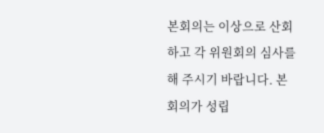본회의는 이상으로 산회하고 각 위원회의 심사를 해 주시기 바랍니다. 본회의가 성립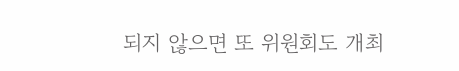되지 않으면 또 위원회도 개최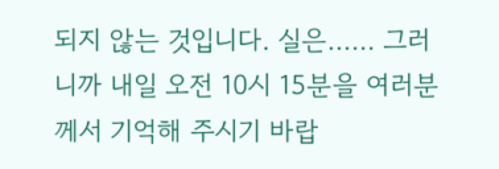되지 않는 것입니다. 실은…… 그러니까 내일 오전 10시 15분을 여러분께서 기억해 주시기 바랍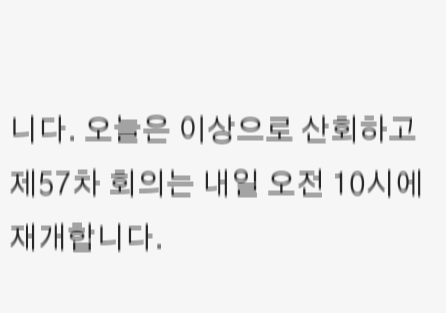니다. 오늘은 이상으로 산회하고 제57차 회의는 내일 오전 10시에 재개합니다.